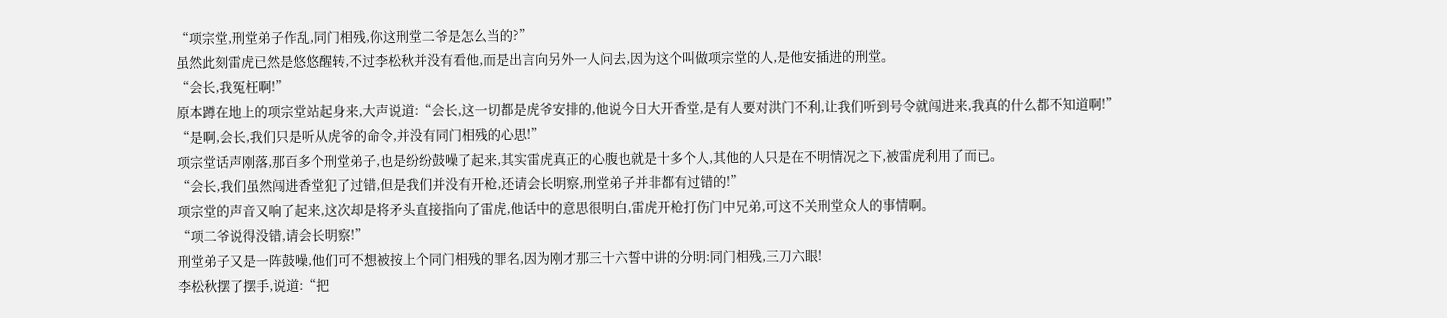“项宗堂,刑堂弟子作乱,同门相残,你这刑堂二爷是怎么当的?”
虽然此刻雷虎已然是悠悠醒转,不过李松秋并没有看他,而是出言向另外一人问去,因为这个叫做项宗堂的人,是他安插进的刑堂。
“会长,我冤枉啊!”
原本蹲在地上的项宗堂站起身来,大声说道:“会长,这一切都是虎爷安排的,他说今日大开香堂,是有人要对洪门不利,让我们听到号令就闯进来,我真的什么都不知道啊!”
“是啊,会长,我们只是听从虎爷的命令,并没有同门相残的心思!”
项宗堂话声刚落,那百多个刑堂弟子,也是纷纷鼓噪了起来,其实雷虎真正的心腹也就是十多个人,其他的人只是在不明情况之下,被雷虎利用了而已。
“会长,我们虽然闯进香堂犯了过错,但是我们并没有开枪,还请会长明察,刑堂弟子并非都有过错的!”
项宗堂的声音又响了起来,这次却是将矛头直接指向了雷虎,他话中的意思很明白,雷虎开枪打伤门中兄弟,可这不关刑堂众人的事情啊。
“项二爷说得没错,请会长明察!”
刑堂弟子又是一阵鼓噪,他们可不想被按上个同门相残的罪名,因为刚才那三十六誓中讲的分明:同门相残,三刀六眼!
李松秋摆了摆手,说道:“把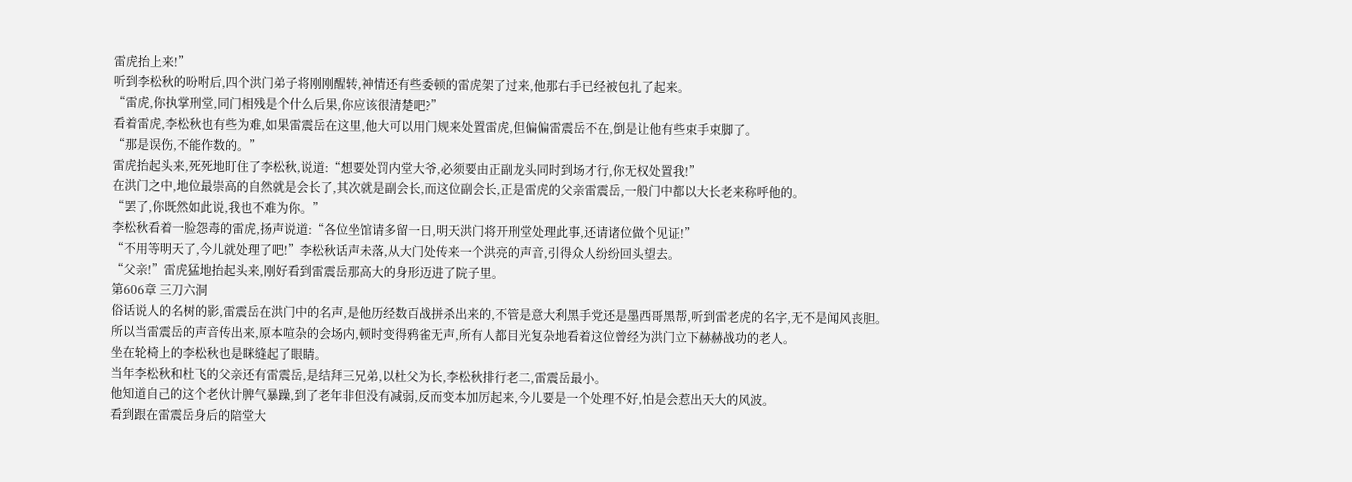雷虎抬上来!”
听到李松秋的吩咐后,四个洪门弟子将刚刚醒转,神情还有些委顿的雷虎架了过来,他那右手已经被包扎了起来。
“雷虎,你执掌刑堂,同门相残是个什么后果,你应该很清楚吧?”
看着雷虎,李松秋也有些为难,如果雷震岳在这里,他大可以用门规来处置雷虎,但偏偏雷震岳不在,倒是让他有些束手束脚了。
“那是误伤,不能作数的。”
雷虎抬起头来,死死地盯住了李松秋,说道:“想要处罚内堂大爷,必须要由正副龙头同时到场才行,你无权处置我!”
在洪门之中,地位最崇高的自然就是会长了,其次就是副会长,而这位副会长,正是雷虎的父亲雷震岳,一般门中都以大长老来称呼他的。
“罢了,你既然如此说,我也不难为你。”
李松秋看着一脸怨毒的雷虎,扬声说道:“各位坐馆请多留一日,明天洪门将开刑堂处理此事,还请诸位做个见证!”
“不用等明天了,今儿就处理了吧!”李松秋话声未落,从大门处传来一个洪亮的声音,引得众人纷纷回头望去。
“父亲!”雷虎猛地抬起头来,刚好看到雷震岳那高大的身形迈进了院子里。
第606章 三刀六洞
俗话说人的名树的影,雷震岳在洪门中的名声,是他历经数百战拼杀出来的,不管是意大利黑手党还是墨西哥黑帮,听到雷老虎的名字,无不是闻风丧胆。
所以当雷震岳的声音传出来,原本喧杂的会场内,顿时变得鸦雀无声,所有人都目光复杂地看着这位曾经为洪门立下赫赫战功的老人。
坐在轮椅上的李松秋也是眯缝起了眼睛。
当年李松秋和杜飞的父亲还有雷震岳,是结拜三兄弟,以杜父为长,李松秋排行老二,雷震岳最小。
他知道自己的这个老伙计脾气暴躁,到了老年非但没有减弱,反而变本加厉起来,今儿要是一个处理不好,怕是会惹出天大的风波。
看到跟在雷震岳身后的陪堂大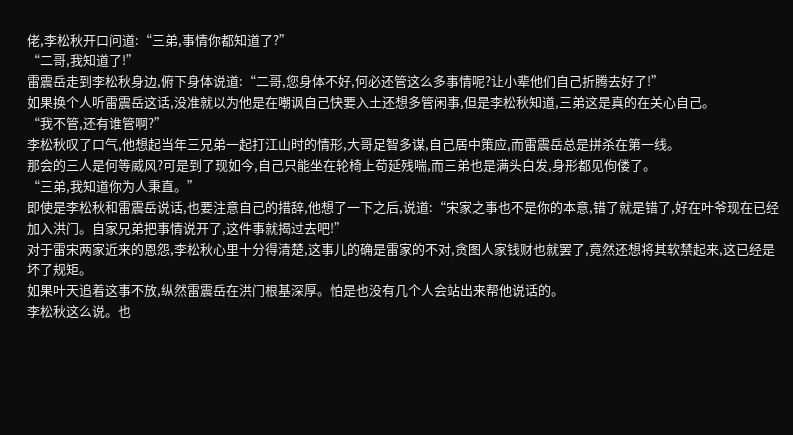佬,李松秋开口问道:“三弟,事情你都知道了?”
“二哥,我知道了!”
雷震岳走到李松秋身边,俯下身体说道:“二哥,您身体不好,何必还管这么多事情呢?让小辈他们自己折腾去好了!”
如果换个人听雷震岳这话,没准就以为他是在嘲讽自己快要入土还想多管闲事,但是李松秋知道,三弟这是真的在关心自己。
“我不管,还有谁管啊?”
李松秋叹了口气,他想起当年三兄弟一起打江山时的情形,大哥足智多谋,自己居中策应,而雷震岳总是拼杀在第一线。
那会的三人是何等威风?可是到了现如今,自己只能坐在轮椅上苟延残喘,而三弟也是满头白发,身形都见佝偻了。
“三弟,我知道你为人秉直。”
即使是李松秋和雷震岳说话,也要注意自己的措辞,他想了一下之后,说道:“宋家之事也不是你的本意,错了就是错了,好在叶爷现在已经加入洪门。自家兄弟把事情说开了,这件事就揭过去吧!”
对于雷宋两家近来的恩怨,李松秋心里十分得清楚,这事儿的确是雷家的不对,贪图人家钱财也就罢了,竟然还想将其软禁起来,这已经是坏了规矩。
如果叶天追着这事不放,纵然雷震岳在洪门根基深厚。怕是也没有几个人会站出来帮他说话的。
李松秋这么说。也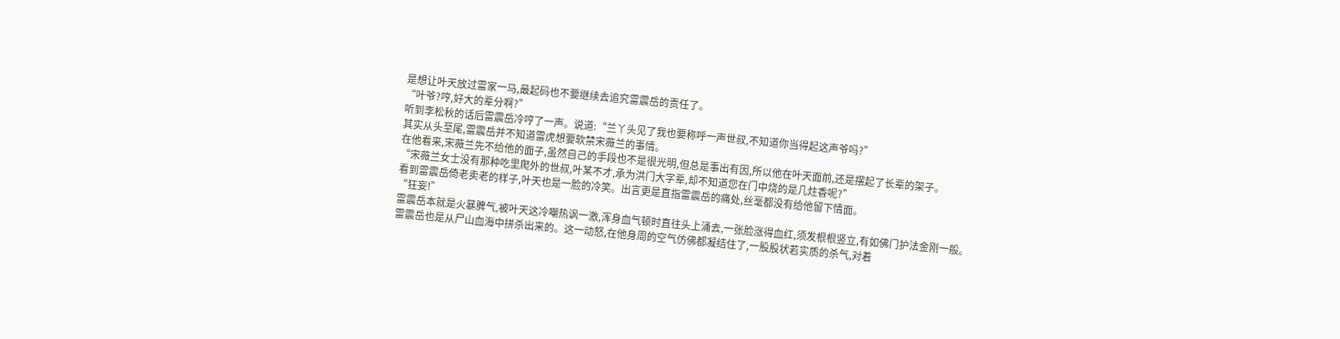是想让叶天放过雷家一马,最起码也不要继续去追究雷震岳的责任了。
“叶爷?哼,好大的辈分啊?”
听到李松秋的话后雷震岳冷哼了一声。说道:“兰丫头见了我也要称呼一声世叔,不知道你当得起这声爷吗?”
其实从头至尾,雷震岳并不知道雷虎想要软禁宋薇兰的事情。
在他看来,宋薇兰先不给他的面子,虽然自己的手段也不是很光明,但总是事出有因,所以他在叶天面前,还是摆起了长辈的架子。
“宋薇兰女士没有那种吃里爬外的世叔,叶某不才,承为洪门大字辈,却不知道您在门中烧的是几炷香呢?”
看到雷震岳倚老卖老的样子,叶天也是一脸的冷笑。出言更是直指雷震岳的痛处,丝毫都没有给他留下情面。
“狂妄!”
雷震岳本就是火暴脾气,被叶天这冷嘲热讽一激,浑身血气顿时直往头上涌去,一张脸涨得血红,须发根根竖立,有如佛门护法金刚一般。
雷震岳也是从尸山血海中拼杀出来的。这一动怒,在他身周的空气仿佛都凝结住了,一股股状若实质的杀气,对着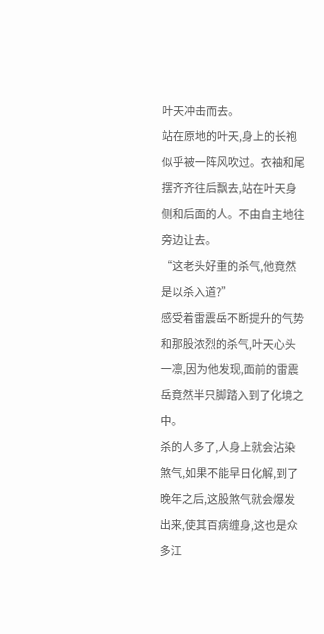叶天冲击而去。
站在原地的叶天,身上的长袍似乎被一阵风吹过。衣袖和尾摆齐齐往后飘去,站在叶天身侧和后面的人。不由自主地往旁边让去。
“这老头好重的杀气,他竟然是以杀入道?”
感受着雷震岳不断提升的气势和那股浓烈的杀气,叶天心头一凛,因为他发现,面前的雷震岳竟然半只脚踏入到了化境之中。
杀的人多了,人身上就会沾染煞气,如果不能早日化解,到了晚年之后,这股煞气就会爆发出来,使其百病缠身,这也是众多江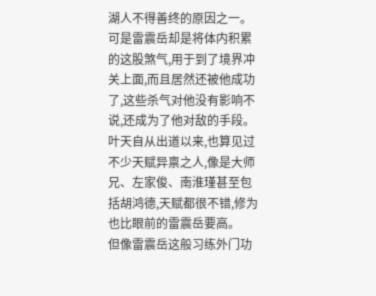湖人不得善终的原因之一。
可是雷震岳却是将体内积累的这股煞气,用于到了境界冲关上面,而且居然还被他成功了,这些杀气对他没有影响不说,还成为了他对敌的手段。
叶天自从出道以来,也算见过不少天赋异禀之人,像是大师兄、左家俊、南淮瑾甚至包括胡鸿德,天赋都很不错,修为也比眼前的雷震岳要高。
但像雷震岳这般习练外门功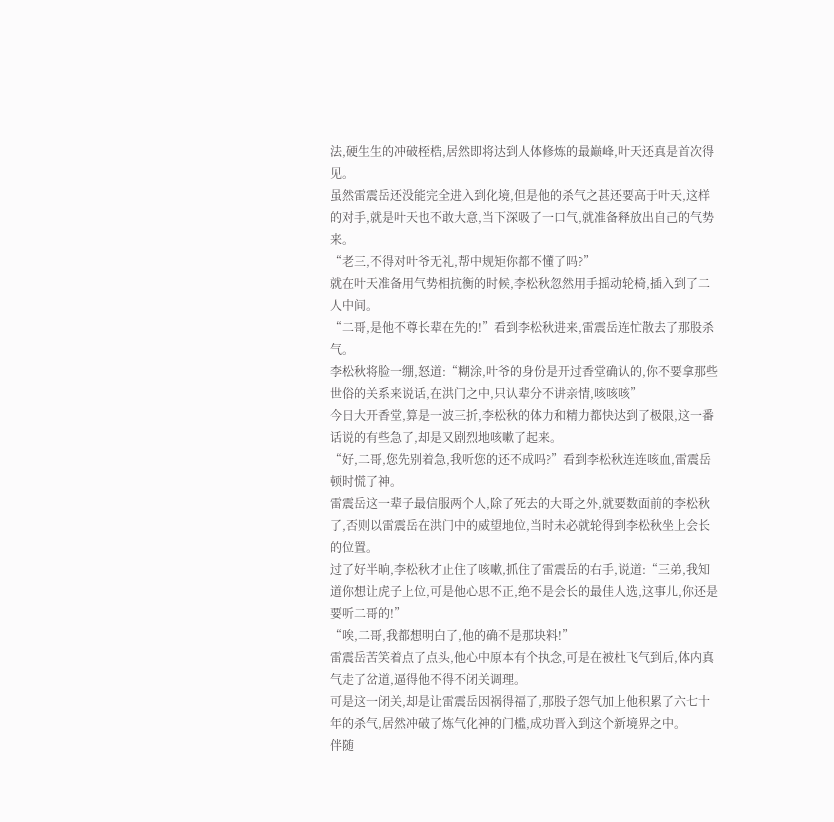法,硬生生的冲破桎梏,居然即将达到人体修炼的最巅峰,叶天还真是首次得见。
虽然雷震岳还没能完全进入到化境,但是他的杀气之甚还要高于叶天,这样的对手,就是叶天也不敢大意,当下深吸了一口气,就准备释放出自己的气势来。
“老三,不得对叶爷无礼,帮中规矩你都不懂了吗?”
就在叶天准备用气势相抗衡的时候,李松秋忽然用手摇动轮椅,插入到了二人中间。
“二哥,是他不尊长辈在先的!”看到李松秋进来,雷震岳连忙散去了那股杀气。
李松秋将脸一绷,怒道:“糊涂,叶爷的身份是开过香堂确认的,你不要拿那些世俗的关系来说话,在洪门之中,只认辈分不讲亲情,咳咳咳”
今日大开香堂,算是一波三折,李松秋的体力和精力都快达到了极限,这一番话说的有些急了,却是又剧烈地咳嗽了起来。
“好,二哥,您先别着急,我听您的还不成吗?”看到李松秋连连咳血,雷震岳顿时慌了神。
雷震岳这一辈子最信服两个人,除了死去的大哥之外,就要数面前的李松秋了,否则以雷震岳在洪门中的威望地位,当时未必就轮得到李松秋坐上会长的位置。
过了好半晌,李松秋才止住了咳嗽,抓住了雷震岳的右手,说道:“三弟,我知道你想让虎子上位,可是他心思不正,绝不是会长的最佳人选,这事儿,你还是要听二哥的!”
“唉,二哥,我都想明白了,他的确不是那块料!”
雷震岳苦笑着点了点头,他心中原本有个执念,可是在被杜飞气到后,体内真气走了岔道,逼得他不得不闭关调理。
可是这一闭关,却是让雷震岳因祸得福了,那股子怨气加上他积累了六七十年的杀气,居然冲破了炼气化神的门槛,成功晋入到这个新境界之中。
伴随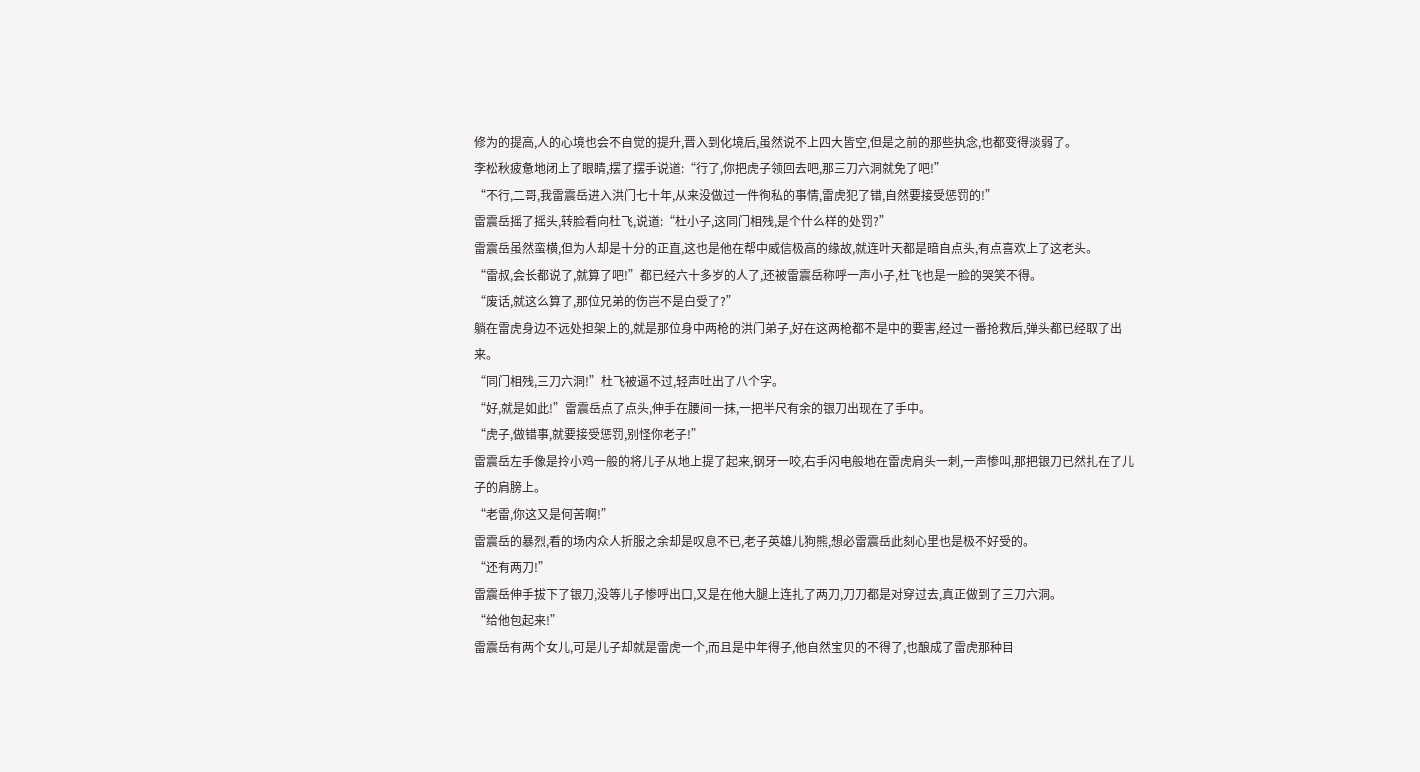修为的提高,人的心境也会不自觉的提升,晋入到化境后,虽然说不上四大皆空,但是之前的那些执念,也都变得淡弱了。
李松秋疲惫地闭上了眼睛,摆了摆手说道:“行了,你把虎子领回去吧,那三刀六洞就免了吧!”
“不行,二哥,我雷震岳进入洪门七十年,从来没做过一件徇私的事情,雷虎犯了错,自然要接受惩罚的!”
雷震岳摇了摇头,转脸看向杜飞,说道:“杜小子,这同门相残,是个什么样的处罚?”
雷震岳虽然蛮横,但为人却是十分的正直,这也是他在帮中威信极高的缘故,就连叶天都是暗自点头,有点喜欢上了这老头。
“雷叔,会长都说了,就算了吧!”都已经六十多岁的人了,还被雷震岳称呼一声小子,杜飞也是一脸的哭笑不得。
“废话,就这么算了,那位兄弟的伤岂不是白受了?”
躺在雷虎身边不远处担架上的,就是那位身中两枪的洪门弟子,好在这两枪都不是中的要害,经过一番抢救后,弹头都已经取了出来。
“同门相残,三刀六洞!”杜飞被逼不过,轻声吐出了八个字。
“好,就是如此!”雷震岳点了点头,伸手在腰间一抹,一把半尺有余的银刀出现在了手中。
“虎子,做错事,就要接受惩罚,别怪你老子!”
雷震岳左手像是拎小鸡一般的将儿子从地上提了起来,钢牙一咬,右手闪电般地在雷虎肩头一刺,一声惨叫,那把银刀已然扎在了儿子的肩膀上。
“老雷,你这又是何苦啊!”
雷震岳的暴烈,看的场内众人折服之余却是叹息不已,老子英雄儿狗熊,想必雷震岳此刻心里也是极不好受的。
“还有两刀!”
雷震岳伸手拔下了银刀,没等儿子惨呼出口,又是在他大腿上连扎了两刀,刀刀都是对穿过去,真正做到了三刀六洞。
“给他包起来!”
雷震岳有两个女儿,可是儿子却就是雷虎一个,而且是中年得子,他自然宝贝的不得了,也酿成了雷虎那种目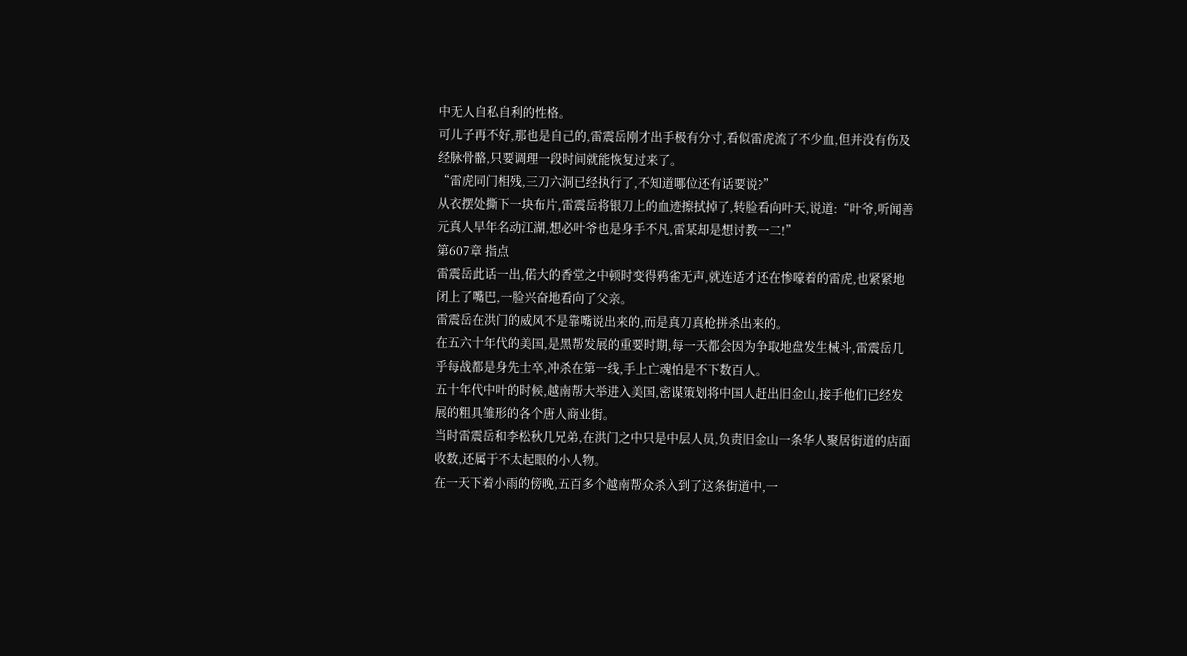中无人自私自利的性格。
可儿子再不好,那也是自己的,雷震岳刚才出手极有分寸,看似雷虎流了不少血,但并没有伤及经脉骨骼,只要调理一段时间就能恢复过来了。
“雷虎同门相残,三刀六洞已经执行了,不知道哪位还有话要说?”
从衣摆处撕下一块布片,雷震岳将银刀上的血迹擦拭掉了,转脸看向叶天,说道:“叶爷,听闻善元真人早年名动江湖,想必叶爷也是身手不凡,雷某却是想讨教一二!”
第607章 指点
雷震岳此话一出,偌大的香堂之中顿时变得鸦雀无声,就连适才还在惨嚎着的雷虎,也紧紧地闭上了嘴巴,一脸兴奋地看向了父亲。
雷震岳在洪门的威风不是靠嘴说出来的,而是真刀真枪拼杀出来的。
在五六十年代的美国,是黑帮发展的重要时期,每一天都会因为争取地盘发生械斗,雷震岳几乎每战都是身先士卒,冲杀在第一线,手上亡魂怕是不下数百人。
五十年代中叶的时候,越南帮大举进入美国,密谋策划将中国人赶出旧金山,接手他们已经发展的粗具雏形的各个唐人商业街。
当时雷震岳和李松秋几兄弟,在洪门之中只是中层人员,负责旧金山一条华人聚居街道的店面收数,还属于不太起眼的小人物。
在一天下着小雨的傍晚,五百多个越南帮众杀入到了这条街道中,一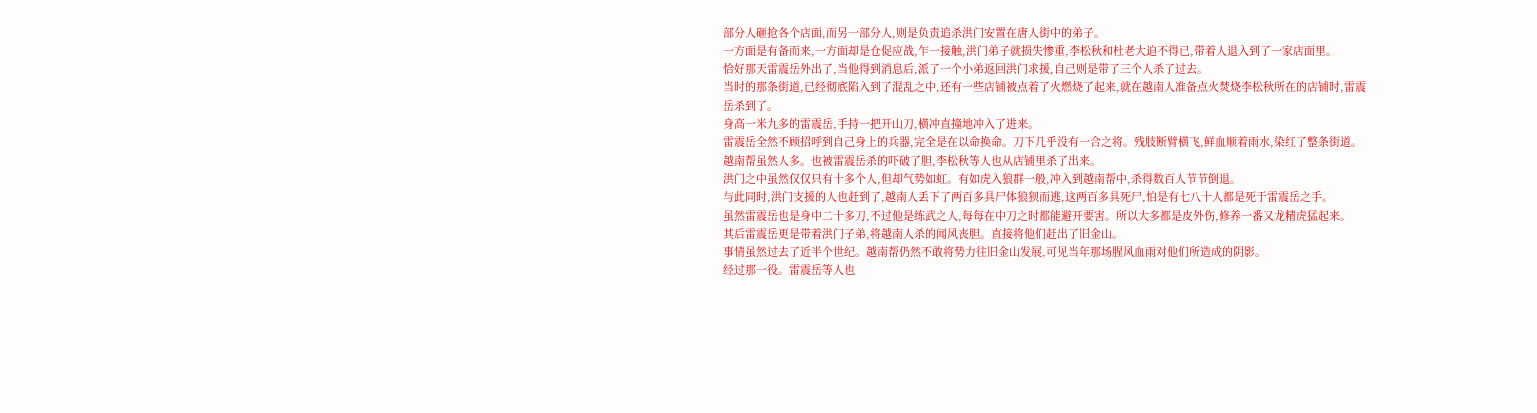部分人砸抢各个店面,而另一部分人,则是负责追杀洪门安置在唐人街中的弟子。
一方面是有备而来,一方面却是仓促应战,乍一接触,洪门弟子就损失惨重,李松秋和杜老大迫不得已,带着人退入到了一家店面里。
恰好那天雷震岳外出了,当他得到消息后,派了一个小弟返回洪门求援,自己则是带了三个人杀了过去。
当时的那条街道,已经彻底陷入到了混乱之中,还有一些店铺被点着了火燃烧了起来,就在越南人准备点火焚烧李松秋所在的店铺时,雷震岳杀到了。
身高一米九多的雷震岳,手持一把开山刀,横冲直撞地冲入了进来。
雷震岳全然不顾招呼到自己身上的兵器,完全是在以命换命。刀下几乎没有一合之将。残肢断臂横飞,鲜血顺着雨水,染红了整条街道。
越南帮虽然人多。也被雷震岳杀的吓破了胆,李松秋等人也从店铺里杀了出来。
洪门之中虽然仅仅只有十多个人,但却气势如虹。有如虎入狼群一般,冲入到越南帮中,杀得数百人节节倒退。
与此同时,洪门支援的人也赶到了,越南人丢下了两百多具尸体狼狈而逃,这两百多具死尸,怕是有七八十人都是死于雷震岳之手。
虽然雷震岳也是身中二十多刀,不过他是练武之人,每每在中刀之时都能避开要害。所以大多都是皮外伤,修养一番又龙精虎猛起来。
其后雷震岳更是带着洪门子弟,将越南人杀的闻风丧胆。直接将他们赶出了旧金山。
事情虽然过去了近半个世纪。越南帮仍然不敢将势力往旧金山发展,可见当年那场腥风血雨对他们所造成的阴影。
经过那一役。雷震岳等人也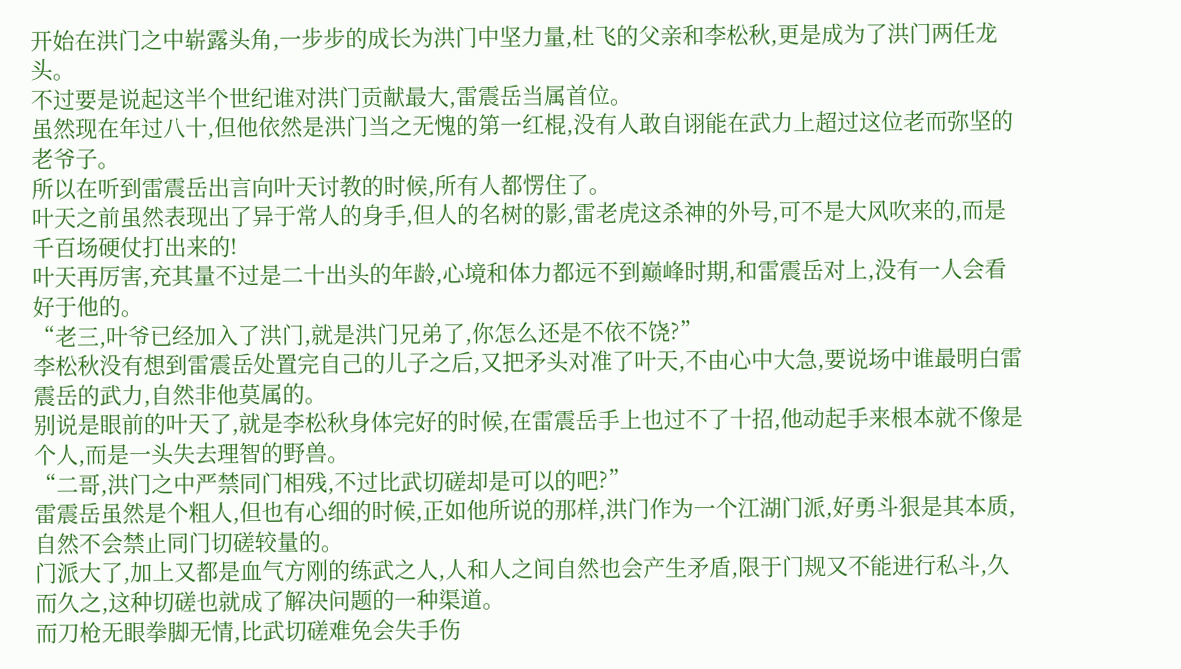开始在洪门之中崭露头角,一步步的成长为洪门中坚力量,杜飞的父亲和李松秋,更是成为了洪门两任龙头。
不过要是说起这半个世纪谁对洪门贡献最大,雷震岳当属首位。
虽然现在年过八十,但他依然是洪门当之无愧的第一红棍,没有人敢自诩能在武力上超过这位老而弥坚的老爷子。
所以在听到雷震岳出言向叶天讨教的时候,所有人都愣住了。
叶天之前虽然表现出了异于常人的身手,但人的名树的影,雷老虎这杀神的外号,可不是大风吹来的,而是千百场硬仗打出来的!
叶天再厉害,充其量不过是二十出头的年龄,心境和体力都远不到巅峰时期,和雷震岳对上,没有一人会看好于他的。
“老三,叶爷已经加入了洪门,就是洪门兄弟了,你怎么还是不依不饶?”
李松秋没有想到雷震岳处置完自己的儿子之后,又把矛头对准了叶天,不由心中大急,要说场中谁最明白雷震岳的武力,自然非他莫属的。
别说是眼前的叶天了,就是李松秋身体完好的时候,在雷震岳手上也过不了十招,他动起手来根本就不像是个人,而是一头失去理智的野兽。
“二哥,洪门之中严禁同门相残,不过比武切磋却是可以的吧?”
雷震岳虽然是个粗人,但也有心细的时候,正如他所说的那样,洪门作为一个江湖门派,好勇斗狠是其本质,自然不会禁止同门切磋较量的。
门派大了,加上又都是血气方刚的练武之人,人和人之间自然也会产生矛盾,限于门规又不能进行私斗,久而久之,这种切磋也就成了解决问题的一种渠道。
而刀枪无眼拳脚无情,比武切磋难免会失手伤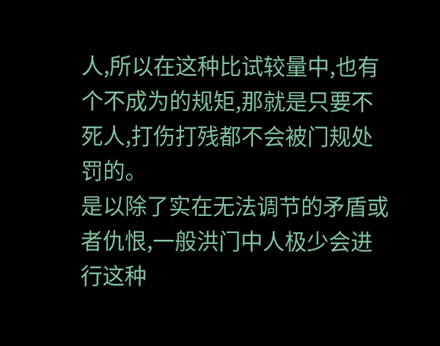人,所以在这种比试较量中,也有个不成为的规矩,那就是只要不死人,打伤打残都不会被门规处罚的。
是以除了实在无法调节的矛盾或者仇恨,一般洪门中人极少会进行这种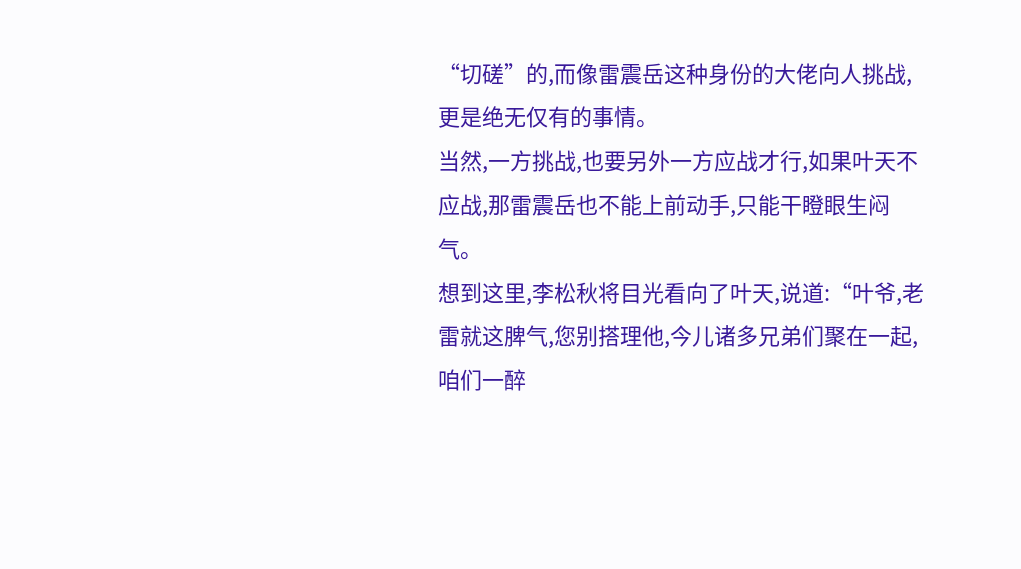“切磋”的,而像雷震岳这种身份的大佬向人挑战,更是绝无仅有的事情。
当然,一方挑战,也要另外一方应战才行,如果叶天不应战,那雷震岳也不能上前动手,只能干瞪眼生闷气。
想到这里,李松秋将目光看向了叶天,说道:“叶爷,老雷就这脾气,您别搭理他,今儿诸多兄弟们聚在一起,咱们一醉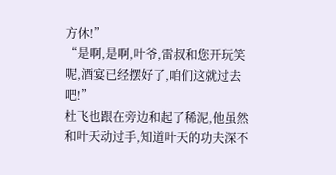方休!”
“是啊,是啊,叶爷,雷叔和您开玩笑呢,酒宴已经摆好了,咱们这就过去吧!”
杜飞也跟在旁边和起了稀泥,他虽然和叶天动过手,知道叶天的功夫深不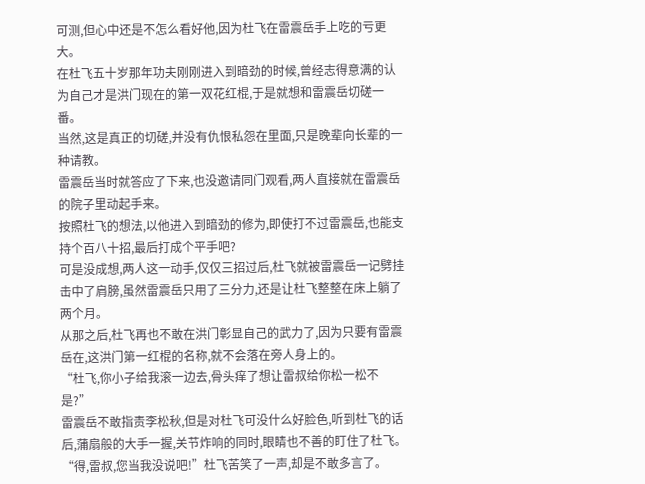可测,但心中还是不怎么看好他,因为杜飞在雷震岳手上吃的亏更大。
在杜飞五十岁那年功夫刚刚进入到暗劲的时候,曾经志得意满的认为自己才是洪门现在的第一双花红棍,于是就想和雷震岳切磋一番。
当然,这是真正的切磋,并没有仇恨私怨在里面,只是晚辈向长辈的一种请教。
雷震岳当时就答应了下来,也没邀请同门观看,两人直接就在雷震岳的院子里动起手来。
按照杜飞的想法,以他进入到暗劲的修为,即使打不过雷震岳,也能支持个百八十招,最后打成个平手吧?
可是没成想,两人这一动手,仅仅三招过后,杜飞就被雷震岳一记劈挂击中了肩膀,虽然雷震岳只用了三分力,还是让杜飞整整在床上躺了两个月。
从那之后,杜飞再也不敢在洪门彰显自己的武力了,因为只要有雷震岳在,这洪门第一红棍的名称,就不会落在旁人身上的。
“杜飞,你小子给我滚一边去,骨头痒了想让雷叔给你松一松不是?”
雷震岳不敢指责李松秋,但是对杜飞可没什么好脸色,听到杜飞的话后,蒲扇般的大手一握,关节炸响的同时,眼睛也不善的盯住了杜飞。
“得,雷叔,您当我没说吧!”杜飞苦笑了一声,却是不敢多言了。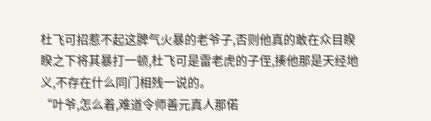杜飞可招惹不起这脾气火暴的老爷子,否则他真的敢在众目睽睽之下将其暴打一顿,杜飞可是雷老虎的子侄,揍他那是天经地义,不存在什么同门相残一说的。
“叶爷,怎么着,难道令师善元真人那偌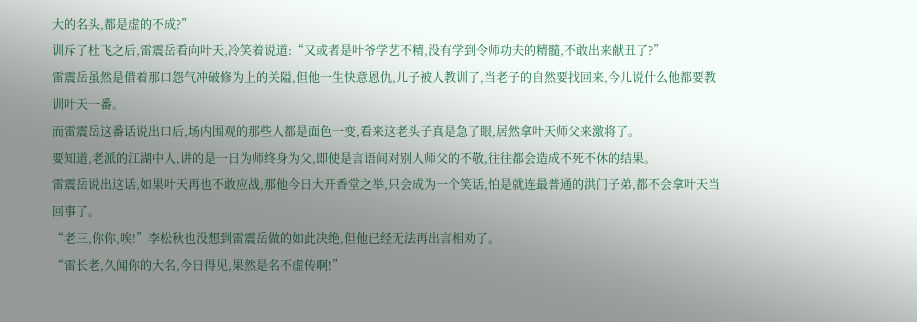大的名头,都是虚的不成?”
训斥了杜飞之后,雷震岳看向叶天,冷笑着说道:“又或者是叶爷学艺不精,没有学到令师功夫的精髓,不敢出来献丑了?”
雷震岳虽然是借着那口怨气冲破修为上的关隘,但他一生快意恩仇,儿子被人教训了,当老子的自然要找回来,今儿说什么他都要教训叶天一番。
而雷震岳这番话说出口后,场内围观的那些人都是面色一变,看来这老头子真是急了眼,居然拿叶天师父来激将了。
要知道,老派的江湖中人,讲的是一日为师终身为父,即使是言语间对别人师父的不敬,往往都会造成不死不休的结果。
雷震岳说出这话,如果叶天再也不敢应战,那他今日大开香堂之举,只会成为一个笑话,怕是就连最普通的洪门子弟,都不会拿叶天当回事了。
“老三,你你,唉!”李松秋也没想到雷震岳做的如此决绝,但他已经无法再出言相劝了。
“雷长老,久闻你的大名,今日得见,果然是名不虚传啊!”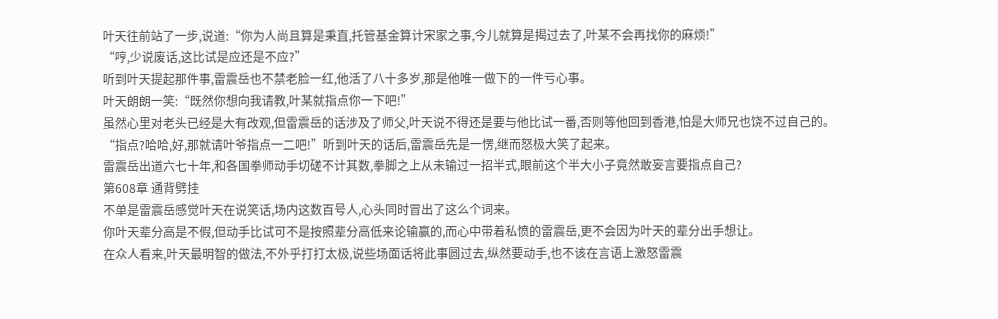叶天往前站了一步,说道:“你为人尚且算是秉直,托管基金算计宋家之事,今儿就算是揭过去了,叶某不会再找你的麻烦!”
“哼,少说废话,这比试是应还是不应?”
听到叶天提起那件事,雷震岳也不禁老脸一红,他活了八十多岁,那是他唯一做下的一件亏心事。
叶天朗朗一笑:“既然你想向我请教,叶某就指点你一下吧!”
虽然心里对老头已经是大有改观,但雷震岳的话涉及了师父,叶天说不得还是要与他比试一番,否则等他回到香港,怕是大师兄也饶不过自己的。
“指点?哈哈,好,那就请叶爷指点一二吧!”听到叶天的话后,雷震岳先是一愣,继而怒极大笑了起来。
雷震岳出道六七十年,和各国拳师动手切磋不计其数,拳脚之上从未输过一招半式,眼前这个半大小子竟然敢妄言要指点自己?
第608章 通背劈挂
不单是雷震岳感觉叶天在说笑话,场内这数百号人,心头同时冒出了这么个词来。
你叶天辈分高是不假,但动手比试可不是按照辈分高低来论输赢的,而心中带着私愤的雷震岳,更不会因为叶天的辈分出手想让。
在众人看来,叶天最明智的做法,不外乎打打太极,说些场面话将此事圆过去,纵然要动手,也不该在言语上激怒雷震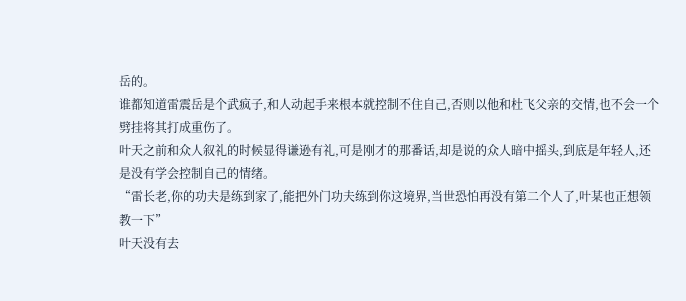岳的。
谁都知道雷震岳是个武疯子,和人动起手来根本就控制不住自己,否则以他和杜飞父亲的交情,也不会一个劈挂将其打成重伤了。
叶天之前和众人叙礼的时候显得谦逊有礼,可是刚才的那番话,却是说的众人暗中摇头,到底是年轻人,还是没有学会控制自己的情绪。
“雷长老,你的功夫是练到家了,能把外门功夫练到你这境界,当世恐怕再没有第二个人了,叶某也正想领教一下”
叶天没有去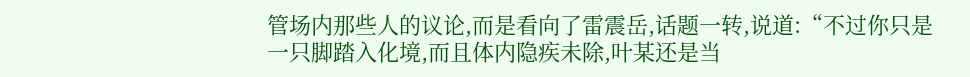管场内那些人的议论,而是看向了雷震岳,话题一转,说道:“不过你只是一只脚踏入化境,而且体内隐疾未除,叶某还是当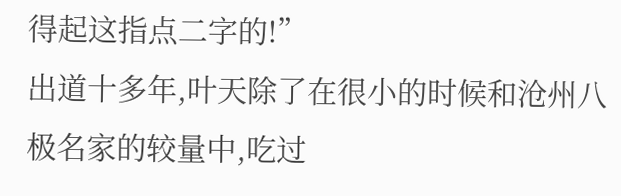得起这指点二字的!”
出道十多年,叶天除了在很小的时候和沧州八极名家的较量中,吃过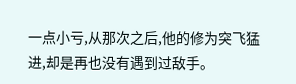一点小亏,从那次之后,他的修为突飞猛进,却是再也没有遇到过敌手。